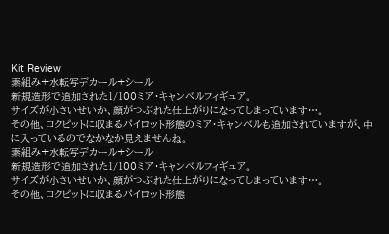Kit Review
素組み+水転写デカール+シール
新規造形で追加された1/100ミア・キャンベルフィギュア。
サイズが小さいせいか、顔がつぶれた仕上がりになってしまっています…。
その他、コクピットに収まるパイロット形態のミア・キャンベルも追加されていますが、中に入っているのでなかなか見えませんね。
素組み+水転写デカール+シール
新規造形で追加された1/100ミア・キャンベルフィギュア。
サイズが小さいせいか、顔がつぶれた仕上がりになってしまっています…。
その他、コクピットに収まるパイロット形態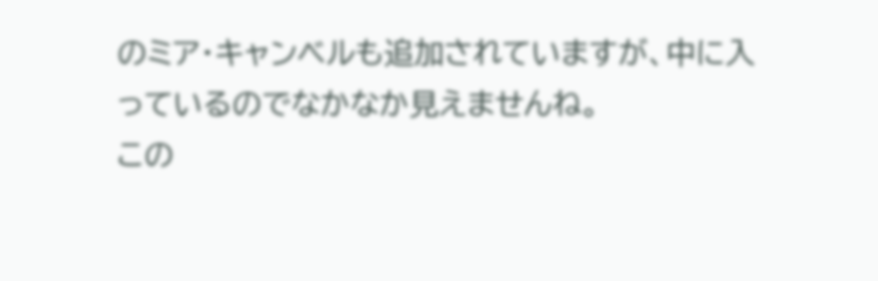のミア・キャンベルも追加されていますが、中に入っているのでなかなか見えませんね。
この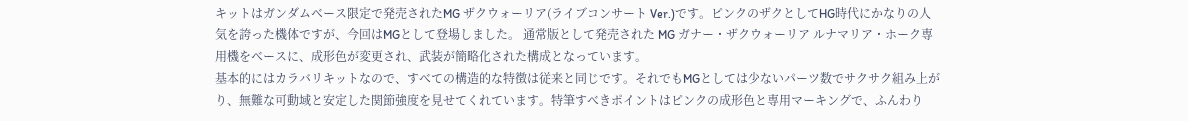キットはガンダムベース限定で発売されたMG ザクウォーリア(ライブコンサート Ver.)です。ピンクのザクとしてHG時代にかなりの人気を誇った機体ですが、今回はMGとして登場しました。 通常版として発売された MG ガナー・ザクウォーリア ルナマリア・ホーク専用機をベースに、成形色が変更され、武装が簡略化された構成となっています。
基本的にはカラバリキットなので、すべての構造的な特徴は従来と同じです。それでもMGとしては少ないパーツ数でサクサク組み上がり、無難な可動域と安定した関節強度を見せてくれています。特筆すべきポイントはピンクの成形色と専用マーキングで、ふんわり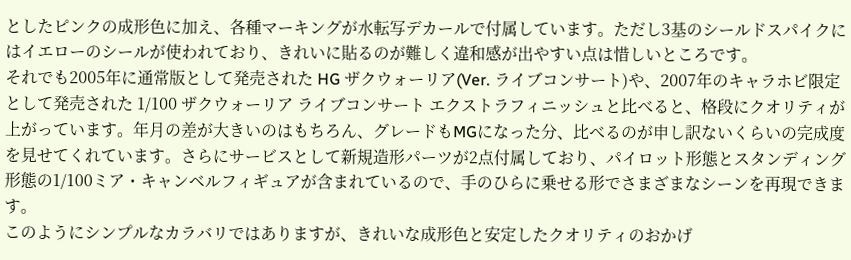としたピンクの成形色に加え、各種マーキングが水転写デカールで付属しています。ただし3基のシールドスパイクにはイエローのシールが使われており、きれいに貼るのが難しく違和感が出やすい点は惜しいところです。
それでも2005年に通常版として発売された HG ザクウォーリア(Ver. ライブコンサート)や、2007年のキャラホビ限定として発売された 1/100 ザクウォーリア ライブコンサート エクストラフィニッシュと比べると、格段にクオリティが上がっています。年月の差が大きいのはもちろん、グレードもMGになった分、比べるのが申し訳ないくらいの完成度を見せてくれています。さらにサービスとして新規造形パーツが2点付属しており、パイロット形態とスタンディング形態の1/100ミア・キャンベルフィギュアが含まれているので、手のひらに乗せる形でさまざまなシーンを再現できます。
このようにシンプルなカラバリではありますが、きれいな成形色と安定したクオリティのおかげ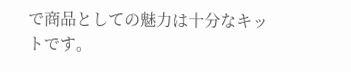で商品としての魅力は十分なキットです。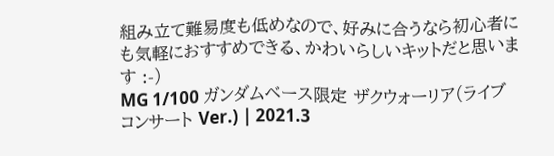組み立て難易度も低めなので、好みに合うなら初心者にも気軽におすすめできる、かわいらしいキットだと思います :-)
MG 1/100 ガンダムベース限定 ザクウォーリア(ライブコンサート Ver.) | 2021.3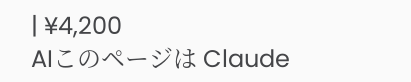| ¥4,200
AIこのページは Claude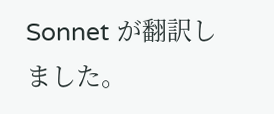Sonnet が翻訳しました。